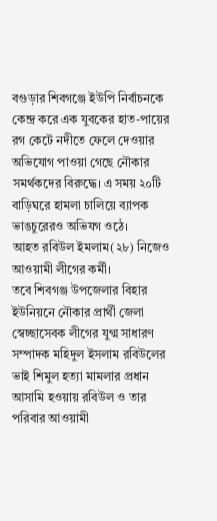বগুড়ার শিবগঞ্জে ইউপি নির্বাচনকে কেন্দ্র করে এক যুবকের হাত-পায়ের রগ কেটে নদীতে ফেলে দেওয়ার অভিযোগ পাওয়া গেছে নৌকার সমর্থকদের বিরুদ্ধে। এ সময় ২০টি বাড়িঘরে হামলা চালিয়ে ব্যাপক ভাঙচুরেরও অভিযগ ওঠে।
আহত রবিউল ইমলাম(২৮) নিজেও আওয়ামী লীগের কর্মী।
তবে শিবগঞ্জ উপজেলার বিহার ইউনিয়নে নৌকার প্রার্থী জেলা স্বেচ্ছাসেবক লীগের যুগ্ম সাধারণ সম্পাদক মহিদুল ইসলাম রবিউলের ভাই শিমুল হত্যা মামলার প্রধান আসামি হওয়ায় রবিউল ও তার পরিবার আওয়ামী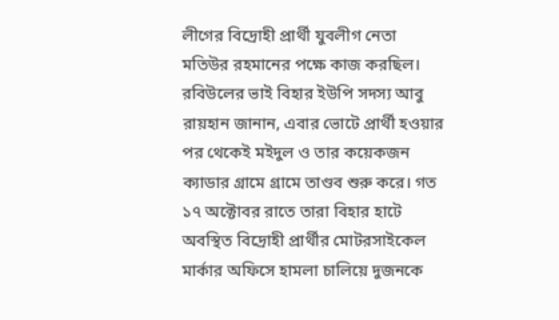লীগের বিদ্রোহী প্রার্থী যুবলীগ নেতা মতিউর রহমানের পক্ষে কাজ করছিল।
রবিউলের ভাই বিহার ইউপি সদস্য আবু রায়হান জানান, এবার ভোটে প্রার্থী হওয়ার পর থেকেই মইদুল ও তার কয়েকজন ক্যাডার গ্রামে গ্রামে তাণ্ডব শুরু করে। গত ১৭ অক্টোবর রাতে তারা বিহার হাটে অবস্থিত বিদ্রোহী প্রার্থীর মোটরসাইকেল মার্কার অফিসে হামলা চালিয়ে দুজনকে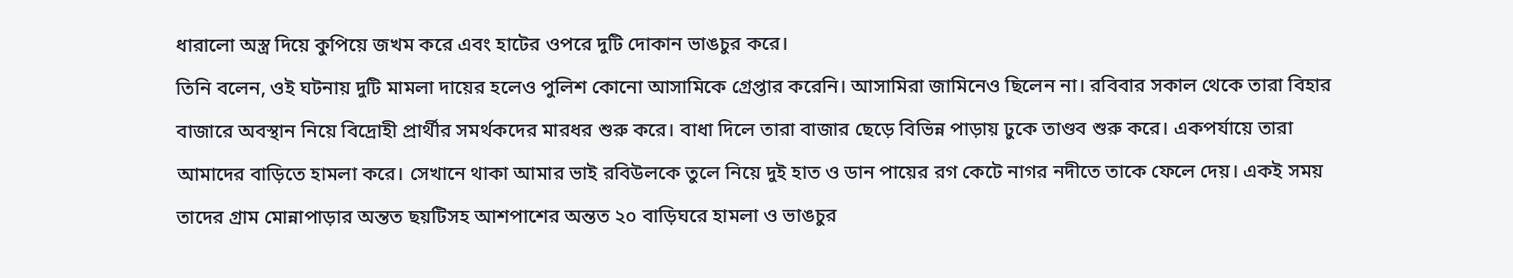ধারালো অস্ত্র দিয়ে কুপিয়ে জখম করে এবং হাটের ওপরে দুটি দোকান ভাঙচুর করে।
তিনি বলেন, ওই ঘটনায় দুটি মামলা দায়ের হলেও পুলিশ কোনো আসামিকে গ্রেপ্তার করেনি। আসামিরা জামিনেও ছিলেন না। রবিবার সকাল থেকে তারা বিহার বাজারে অবস্থান নিয়ে বিদ্রোহী প্রার্থীর সমর্থকদের মারধর শুরু করে। বাধা দিলে তারা বাজার ছেড়ে বিভিন্ন পাড়ায় ঢুকে তাণ্ডব শুরু করে। একপর্যায়ে তারা আমাদের বাড়িতে হামলা করে। সেখানে থাকা আমার ভাই রবিউলকে তুলে নিয়ে দুই হাত ও ডান পায়ের রগ কেটে নাগর নদীতে তাকে ফেলে দেয়। একই সময় তাদের গ্রাম মোন্নাপাড়ার অন্তত ছয়টিসহ আশপাশের অন্তত ২০ বাড়িঘরে হামলা ও ভাঙচুর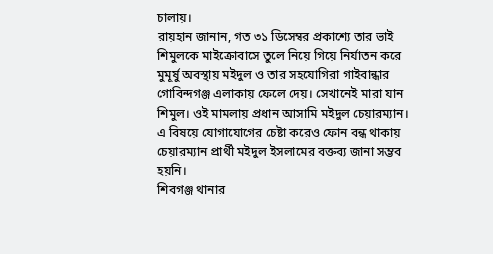চালায়।
রায়হান জানান, গত ৩১ ডিসেম্বর প্রকাশ্যে তার ভাই শিমুলকে মাইক্রোবাসে তুলে নিয়ে গিয়ে নির্যাতন করে মুমূর্ষু অবস্থায় মইদুল ও তার সহযোগিরা গাইবান্ধার গোবিন্দগঞ্জ এলাকায় ফেলে দেয়। সেখানেই মারা যান শিমুল। ওই মামলায় প্রধান আসামি মইদুল চেয়ারম্যান। এ বিষয়ে যোগাযোগের চেষ্টা করেও ফোন বন্ধ থাকায় চেয়ারম্যান প্রার্থী মইদুল ইসলামের বক্তব্য জানা সম্ভব হয়নি।
শিবগঞ্জ থানার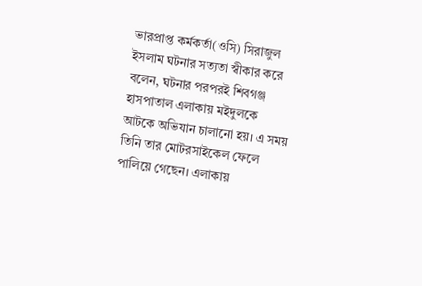ভারপ্রাপ্ত কর্মকর্তা(ওসি) সিরাজুল ইসলাম ঘটনার সত্যতা স্বীকার করে বলেন, ঘটনার পরপরই শিবগঞ্জ হাসপাতাল এলাকায় মইদুলকে আটকে অভিযান চালানো হয়। এ সময় তিনি তার মোটরসাইকেল ফেলে পালিয়ে গেছেন। এলাকায়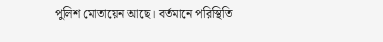পুলিশ মোতায়েন আছে। বর্তমানে পরিস্থিতি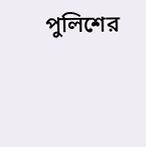পুলিশের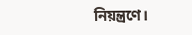নিয়ন্ত্রণে।